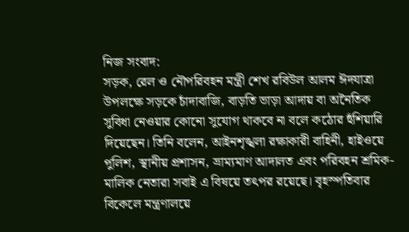নিজ সংবাদ:
সড়ক, রেল ও নৌপরিবহন মন্ত্রী শেখ রবিউল আলম ঈদযাত্রা উপলক্ষে সড়কে চাঁদাবাজি, বাড়তি ভাড়া আদায় বা অনৈতিক সুবিধা নেওয়ার কোনো সুযোগ থাকবে না বলে কঠোর হুঁশিয়ারি দিয়েছেন। তিনি বলেন, আইনশৃঙ্খলা রক্ষাকারী বাহিনী, হাইওয়ে পুলিশ, স্থানীয় প্রশাসন, ভ্রাম্যমাণ আদালত এবং পরিবহন শ্রমিক-মালিক নেতারা সবাই এ বিষয়ে তৎপর রয়েছে। বৃহস্পতিবার বিকেলে মন্ত্রণালয়ে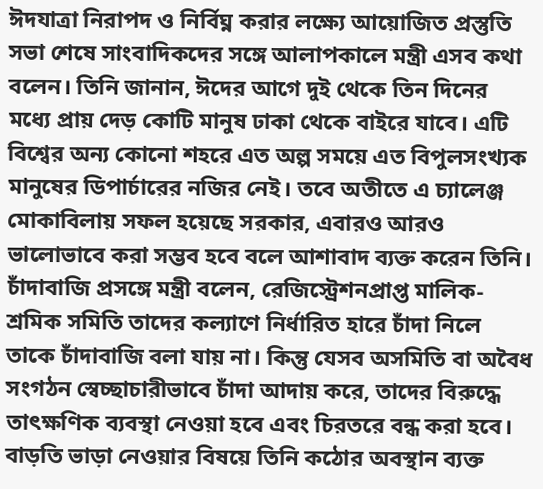ঈদযাত্রা নিরাপদ ও নির্বিঘ্ন করার লক্ষ্যে আয়োজিত প্রস্তুতি সভা শেষে সাংবাদিকদের সঙ্গে আলাপকালে মন্ত্রী এসব কথা বলেন। তিনি জানান, ঈদের আগে দুই থেকে তিন দিনের মধ্যে প্রায় দেড় কোটি মানুষ ঢাকা থেকে বাইরে যাবে। এটি বিশ্বের অন্য কোনো শহরে এত অল্প সময়ে এত বিপুলসংখ্যক মানুষের ডিপার্চারের নজির নেই। তবে অতীতে এ চ্যালেঞ্জ মোকাবিলায় সফল হয়েছে সরকার, এবারও আরও ভালোভাবে করা সম্ভব হবে বলে আশাবাদ ব্যক্ত করেন তিনি। চাঁদাবাজি প্রসঙ্গে মন্ত্রী বলেন, রেজিস্ট্রেশনপ্রাপ্ত মালিক-শ্রমিক সমিতি তাদের কল্যাণে নির্ধারিত হারে চাঁদা নিলে তাকে চাঁদাবাজি বলা যায় না। কিন্তু যেসব অসমিতি বা অবৈধ সংগঠন স্বেচ্ছাচারীভাবে চাঁদা আদায় করে, তাদের বিরুদ্ধে তাৎক্ষণিক ব্যবস্থা নেওয়া হবে এবং চিরতরে বন্ধ করা হবে।
বাড়তি ভাড়া নেওয়ার বিষয়ে তিনি কঠোর অবস্থান ব্যক্ত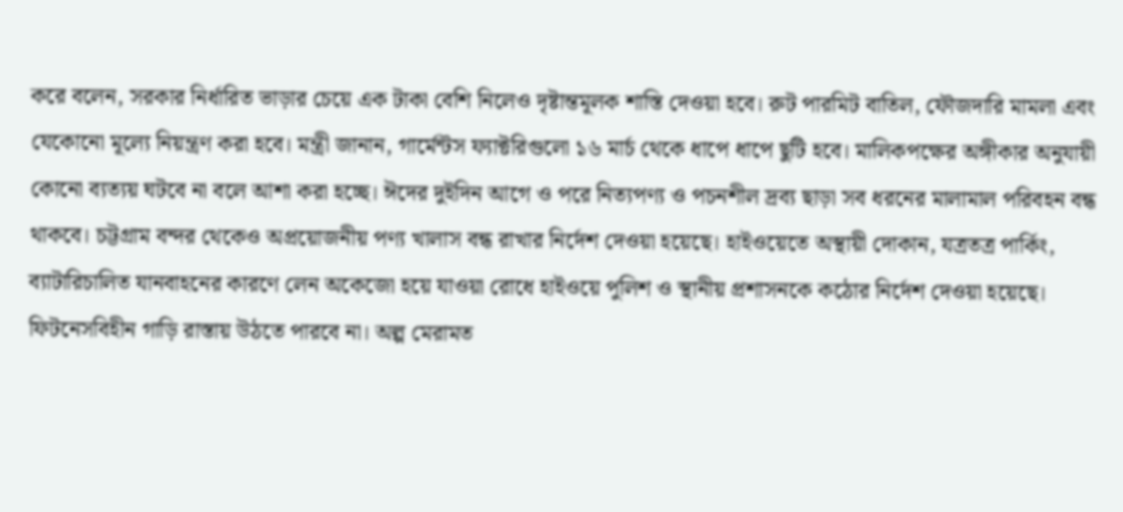করে বলেন, সরকার নির্ধারিত ভাড়ার চেয়ে এক টাকা বেশি নিলেও দৃষ্টান্তমূলক শাস্তি দেওয়া হবে। রুট পারমিট বাতিল, ফৌজদারি মামলা এবং যেকোনো মূল্যে নিয়ন্ত্রণ করা হবে। মন্ত্রী জানান, গার্মেন্টস ফ্যাক্টরিগুলো ১৬ মার্চ থেকে ধাপে ধাপে ছুটি হবে। মালিকপক্ষের অঙ্গীকার অনুযায়ী কোনো ব্যত্যয় ঘটবে না বলে আশা করা হচ্ছে। ঈদের দুইদিন আগে ও পরে নিত্যপণ্য ও পচনশীল দ্রব্য ছাড়া সব ধরনের মালামাল পরিবহন বন্ধ থাকবে। চট্টগ্রাম বন্দর থেকেও অপ্রয়োজনীয় পণ্য খালাস বন্ধ রাখার নির্দেশ দেওয়া হয়েছে। হাইওয়েতে অস্থায়ী দোকান, যত্রতত্র পার্কিং, ব্যাটারিচালিত যানবাহনের কারণে লেন অকেজো হয়ে যাওয়া রোধে হাইওয়ে পুলিশ ও স্থানীয় প্রশাসনকে কঠোর নির্দেশ দেওয়া হয়েছে। ফিটনেসবিহীন গাড়ি রাস্তায় উঠতে পারবে না। অল্প মেরামত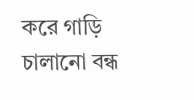করে গাড়ি চালানো বন্ধ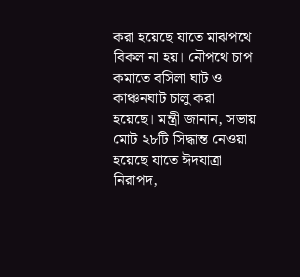করা হয়েছে যাতে মাঝপথে বিকল না হয়। নৌপথে চাপ কমাতে বসিলা ঘাট ও কাঞ্চনঘাট চালু করা হয়েছে। মন্ত্রী জানান, সভায় মোট ২৮টি সিদ্ধান্ত নেওয়া হয়েছে যাতে ঈদযাত্রা নিরাপদ,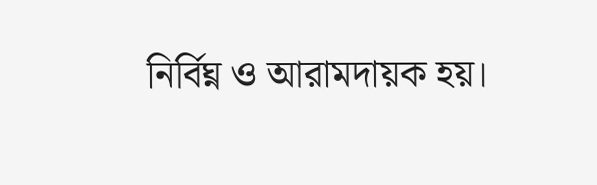নির্বিঘ্ন ও আরামদায়ক হয়।